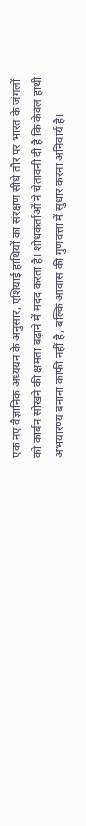एक नए वैज्ञानिक अध्ययन के अनुसार, एशियाई हाथियों का संरक्षण सीधे तौर पर भारत के जंगलों को कार्बन सोखने की क्षमता बढ़ाने में मदद करता है। शोधकर्ताओं ने चेतावनी दी है कि केवल हाथी अभयारण्य बनाना काफी नहीं है, बल्कि आवास की गुणवत्ता में सुधार करना अनिवार्य है।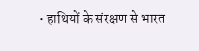• हाथियों के संरक्षण से भारत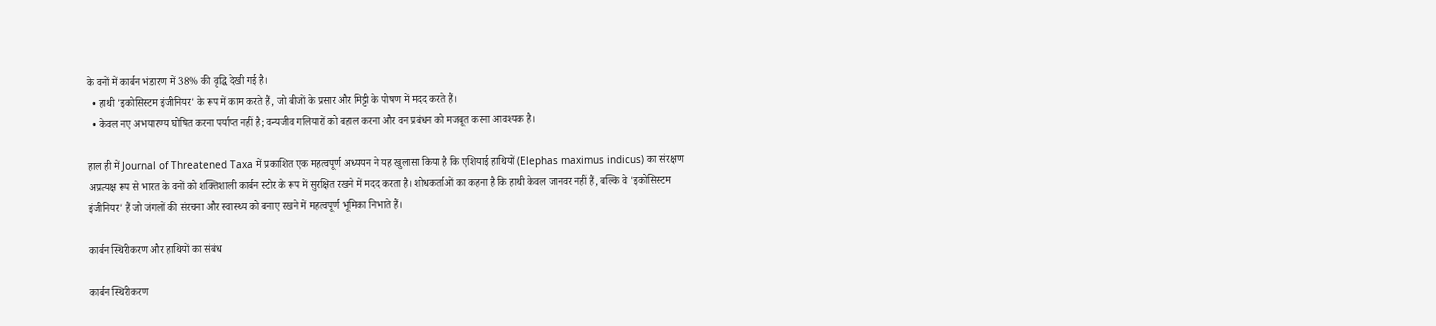के वनों में कार्बन भंडारण में 38% की वृद्धि देखी गई है।
  • हाथी 'इकोसिस्टम इंजीनियर' के रूप में काम करते हैं, जो बीजों के प्रसार और मिट्टी के पोषण में मदद करते हैं।
  • केवल नए अभयारण्य घोषित करना पर्याप्त नहीं है; वन्यजीव गलियारों को बहाल करना और वन प्रबंधन को मजबूत करना आवश्यक है।

हाल ही में Journal of Threatened Taxa में प्रकाशित एक महत्वपूर्ण अध्ययन ने यह खुलासा किया है कि एशियाई हाथियों (Elephas maximus indicus) का संरक्षण अप्रत्यक्ष रूप से भारत के वनों को शक्तिशाली कार्बन स्टोर के रूप में सुरक्षित रखने में मदद करता है। शोधकर्ताओं का कहना है कि हाथी केवल जानवर नहीं हैं, बल्कि वे 'इकोसिस्टम इंजीनियर' हैं जो जंगलों की संरचना और स्वास्थ्य को बनाए रखने में महत्वपूर्ण भूमिका निभाते हैं।

कार्बन स्थिरीकरण और हाथियों का संबंध

कार्बन स्थिरीकरण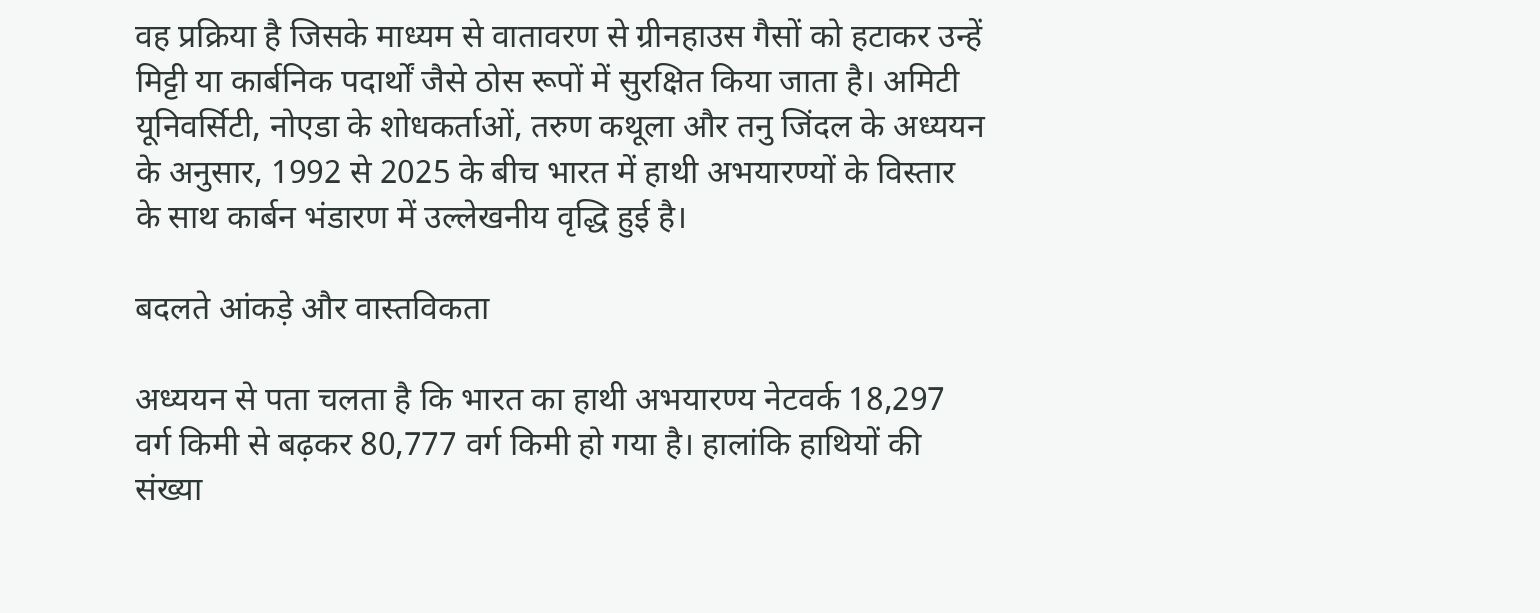वह प्रक्रिया है जिसके माध्यम से वातावरण से ग्रीनहाउस गैसों को हटाकर उन्हें मिट्टी या कार्बनिक पदार्थों जैसे ठोस रूपों में सुरक्षित किया जाता है। अमिटी यूनिवर्सिटी, नोएडा के शोधकर्ताओं, तरुण कथूला और तनु जिंदल के अध्ययन के अनुसार, 1992 से 2025 के बीच भारत में हाथी अभयारण्यों के विस्तार के साथ कार्बन भंडारण में उल्लेखनीय वृद्धि हुई है।

बदलते आंकड़े और वास्तविकता

अध्ययन से पता चलता है कि भारत का हाथी अभयारण्य नेटवर्क 18,297 वर्ग किमी से बढ़कर 80,777 वर्ग किमी हो गया है। हालांकि हाथियों की संख्या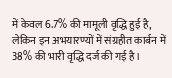में केवल 6.7% की मामूली वृद्धि हुई है, लेकिन इन अभयारण्यों में संग्रहीत कार्बन में 38% की भारी वृद्धि दर्ज की गई है।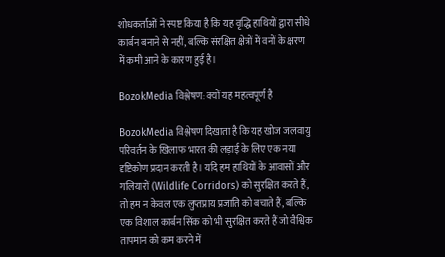शोधकर्ताओं ने स्पष्ट किया है कि यह वृद्धि हाथियों द्वारा सीधे कार्बन बनाने से नहीं, बल्कि संरक्षित क्षेत्रों में वनों के क्षरण में कमी आने के कारण हुई है।

BozokMedia विश्लेषण: क्यों यह महत्वपूर्ण है

BozokMedia विश्लेषण दिखाता है कि यह खोज जलवायु परिवर्तन के खिलाफ भारत की लड़ाई के लिए एक नया दृष्टिकोण प्रदान करती है। यदि हम हाथियों के आवासों और गलियारों (Wildlife Corridors) को सुरक्षित करते हैं, तो हम न केवल एक लुप्तप्राय प्रजाति को बचाते हैं, बल्कि एक विशाल कार्बन सिंक को भी सुरक्षित करते हैं जो वैश्विक तापमान को कम करने में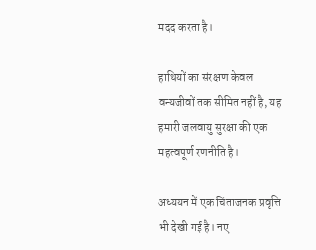मदद करता है।

हाथियों का संरक्षण केवल वन्यजीवों तक सीमित नहीं है, यह हमारी जलवायु सुरक्षा की एक महत्वपूर्ण रणनीति है।

अध्ययन में एक चिंताजनक प्रवृत्ति भी देखी गई है। नए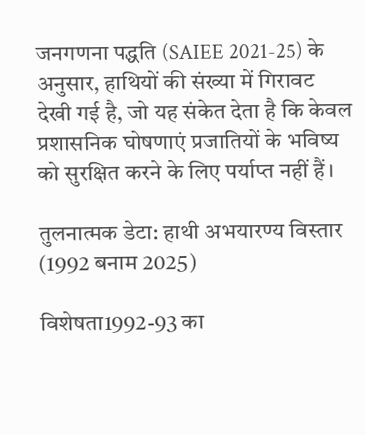जनगणना पद्धति (SAIEE 2021-25) के अनुसार, हाथियों की संख्या में गिरावट देखी गई है, जो यह संकेत देता है कि केवल प्रशासनिक घोषणाएं प्रजातियों के भविष्य को सुरक्षित करने के लिए पर्याप्त नहीं हैं।

तुलनात्मक डेटा: हाथी अभयारण्य विस्तार (1992 बनाम 2025)

विशेषता1992-93 का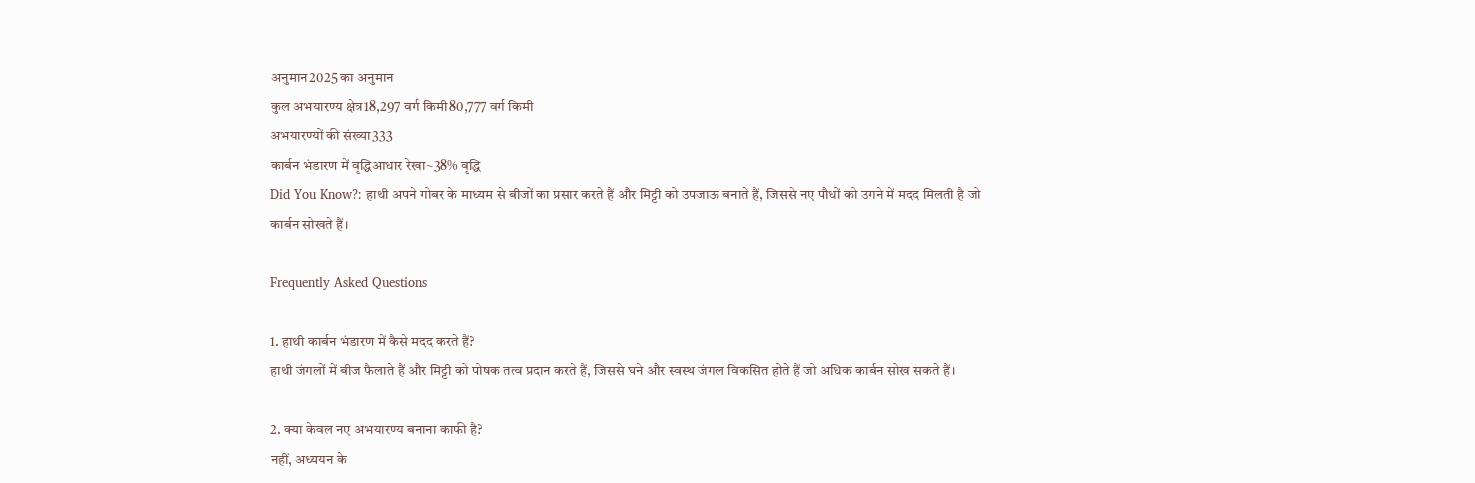अनुमान2025 का अनुमान
कुल अभयारण्य क्षेत्र18,297 वर्ग किमी80,777 वर्ग किमी
अभयारण्यों की संख्या333
कार्बन भंडारण में वृद्धिआधार रेखा~38% वृद्धि
Did You Know?: हाथी अपने गोबर के माध्यम से बीजों का प्रसार करते हैं और मिट्टी को उपजाऊ बनाते हैं, जिससे नए पौधों को उगने में मदद मिलती है जो कार्बन सोखते हैं।

Frequently Asked Questions

1. हाथी कार्बन भंडारण में कैसे मदद करते हैं?
हाथी जंगलों में बीज फैलाते हैं और मिट्टी को पोषक तत्व प्रदान करते हैं, जिससे घने और स्वस्थ जंगल विकसित होते हैं जो अधिक कार्बन सोख सकते हैं।

2. क्या केवल नए अभयारण्य बनाना काफी है?
नहीं, अध्ययन के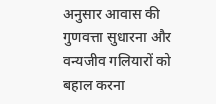अनुसार आवास की गुणवत्ता सुधारना और वन्यजीव गलियारों को बहाल करना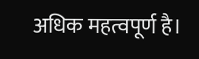अधिक महत्वपूर्ण है।